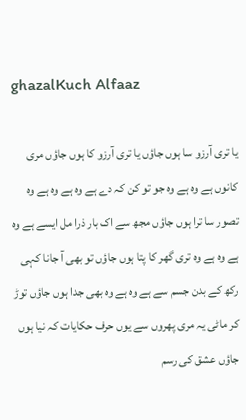ghazalKuch Alfaaz

یا تری آرزو سا ہوں جاؤں یا تری آرزو کا ہوں جاؤں مری کانوں ہے وہ ہے وہ جو تو کن کہ دے ہے وہ ہے وہ ہے وہ تصور سا ترا ہوں جاؤں مجھ سے اک بار ذرا مل ایسے ہے وہ ہے وہ ہے وہ تری گھر کا پتا ہوں جاؤں تو بھی آ جانا کہی رکھ کے بدن جسم سے ہے وہ ہے وہ بھی جدا ہوں جاؤں توڑ کر ماٹی یہ مری پھروں سے یوں حرف حکایات کہ نیا ہوں جاؤں عشق کی رسم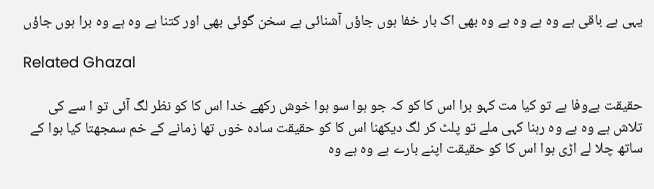یہی ہے باقی ہے وہ ہے وہ ہے وہ بھی اک بار خفا ہوں جاؤں آشنائی ہے سخن گوئی بھی اور کتنا ہے وہ ہے وہ برا ہوں جاؤں

Related Ghazal

حقیقت بےوفا ہے تو کیا مت کہو برا اس کا کو کہ جو ہوا سو ہوا خوش رکھے خدا اس کا کو نظر لگ آئی تو ا سے کی تلاش ہے وہ ہے وہ رہنا کہی ملے تو پلٹ کر لگ دیکھنا اس کا کو حقیقت سادہ خوں تھا زمانے کے خم سمجھتا کیا ہوا کے ساتھ چلا لے اڑی ہوا اس کا کو حقیقت اپنے بارے ہے وہ ہے وہ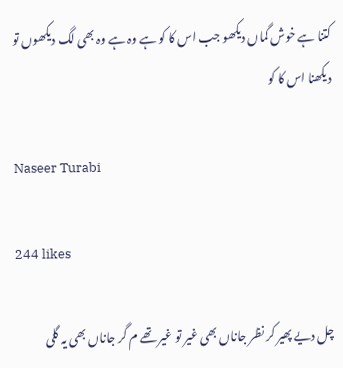کتنا ہے خوش گماں دیکھو جب اس کا کو ہے وہ ہے وہ بھی لگ دیکھوں تو دیکھنا اس کا کو

Naseer Turabi

244 likes

چل دیے پھیر کر نظر جاناں بھی غیر تو غیر تھے م گر جاناں بھی یہ گلی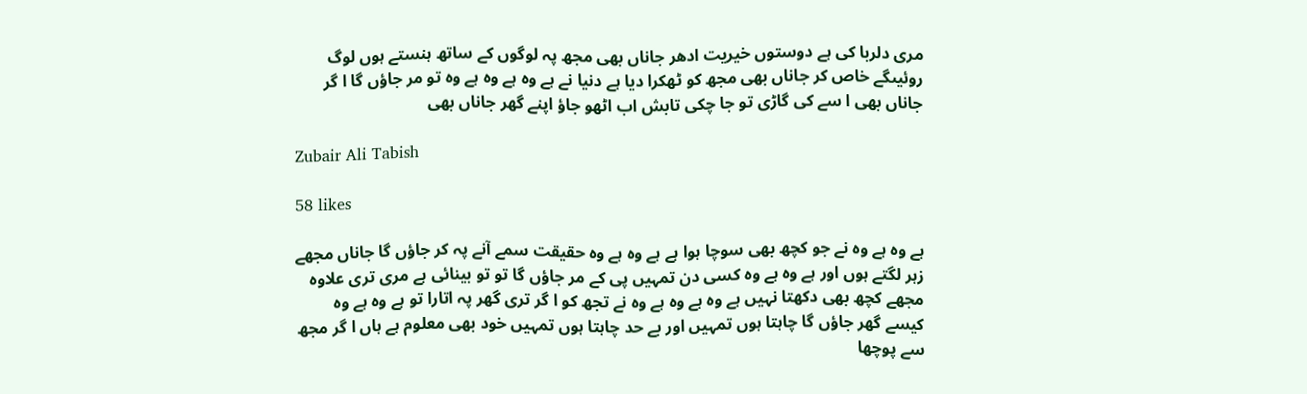مری دلربا کی ہے دوستوں خیریت ادھر جاناں بھی مجھ پہ لوگوں کے ساتھ ہنستے ہوں لوگ روئیںگے خاص کر جاناں بھی مجھ کو ٹھکرا دیا ہے دنیا نے ہے وہ ہے وہ ہے وہ تو مر جاؤں گا ا گر جاناں بھی ا سے کی گاڑی تو جا چکی تابش اب اٹھو جاؤ اپنے گھر جاناں بھی

Zubair Ali Tabish

58 likes

ہے وہ ہے وہ نے جو کچھ بھی سوچا ہوا ہے ہے وہ ہے وہ حقیقت سمے آنے پہ کر جاؤں گا جاناں مجھے زہر لگتے ہوں اور ہے وہ ہے وہ کسی دن تمہیں پی کے مر جاؤں گا تو تو بینائی ہے مری تری علاوہ مجھے کچھ بھی دکھتا نہیں ہے وہ ہے وہ ہے وہ نے تجھ کو ا گر تری گھر پہ اتارا تو ہے وہ ہے وہ کیسے گھر جاؤں گا چاہتا ہوں تمہیں اور بے حد چاہتا ہوں تمہیں خود بھی معلوم ہے ہاں ا گر مجھ سے پوچھا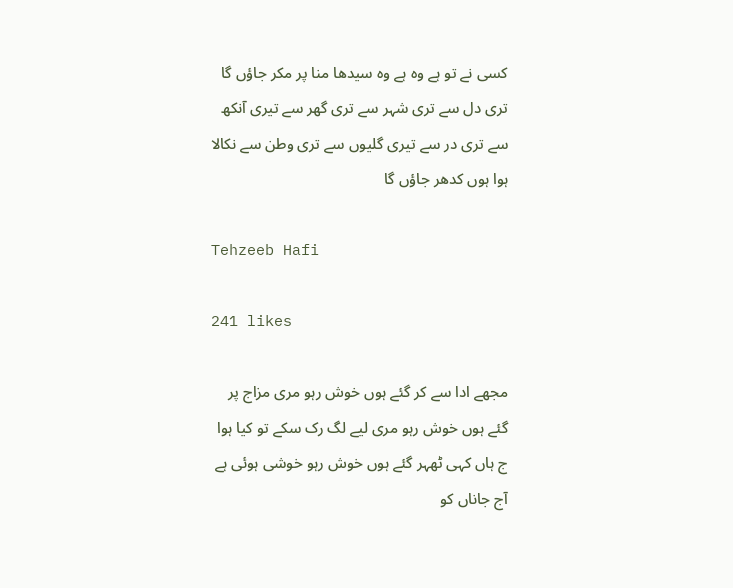کسی نے تو ہے وہ ہے وہ سیدھا منا پر مکر جاؤں گا تری دل سے تری شہر سے تری گھر سے تیری آنکھ سے تری در سے تیری گلیوں سے تری وطن سے نکالا ہوا ہوں کدھر جاؤں گا

Tehzeeb Hafi

241 likes

مجھے ادا سے کر گئے ہوں خوش رہو مری مزاج پر گئے ہوں خوش رہو مری لیے لگ رک سکے تو کیا ہوا ج ہاں کہی ٹھہر گئے ہوں خوش رہو خوشی ہوئی ہے آج جاناں کو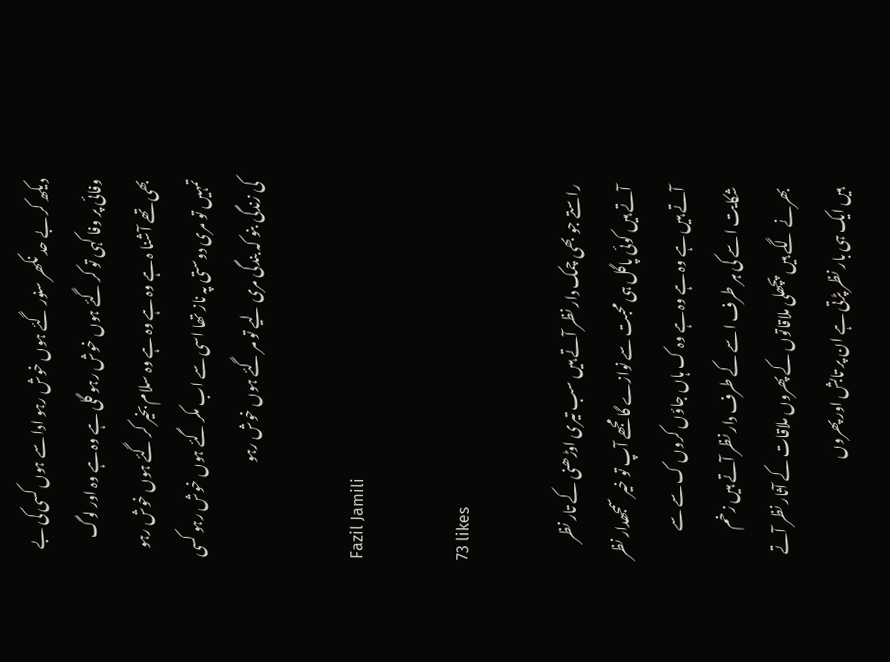دیکھ کر بے حد نکھر سنور گئے ہوں خوش رہو ادا سے ہوں کسی کی بے وفائی پر وفا کہی تو کر گئے ہوں خوش رہو گلی ہے وہ ہے وہ اور لوگ بھی تھے آشنا ہ ہے وہ ہے وہ ہے وہ سلام بخیر کر گئے ہوں خوش رہو تمہیں تو مری دوستی پہ ناز تھا اسی سے اب مکر گئے ہوں خوش رہو کسی کی زندگی بنو کہ بندگی مری لیے تو مر گئے ہوں خوش رہو

Fazil Jamili

73 likes

راستے جو بھی چمک دار نظر آتے ہیں سب تیری اوڑھنی کے تار نظر آتے ہیں کوئی پاگل ہی محبت سے نوازے گا مجھے آپ تو خیر سمجھدار نظر آتے ہیں ہے وہ ہے وہ ہے وہ ک ہاں جاؤں کروں ک سے سے شکایت ا سے کی ہر طرف ا سے کے طرف دار نظر آتے ہیں زخم بھرنے لگے ہیں پچھلی ملاقاتوں کے پھروں ملاقات کے آثار نظر آتے ہیں ایک ہی بار نظر پڑتی ہے ان پر تابش اور پھروں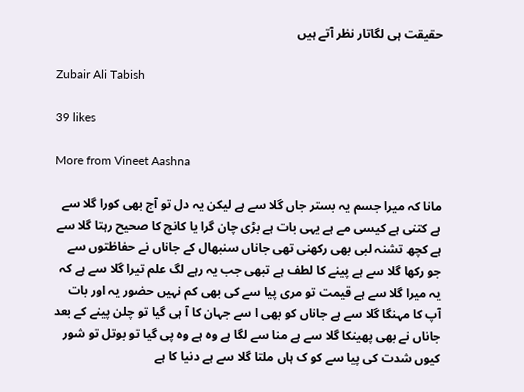حقیقت ہی لگاتار نظر آتے ہیں

Zubair Ali Tabish

39 likes

More from Vineet Aashna

مانا کہ میرا جسم یہ بستر جاں گلا سے ہے لیکن یہ دل تو آج بھی کورا گلا سے ہے کتنی ہے کیسی مے ہے یہی بات ہے بڑی چان گرا یا کانچ کا صحیح رہتا گلا سے ہے کچھ تشنہ لبی بھی رکھنی تھی جاناں سنبھال کے جاناں نے حفاظتوں سے جو رکھا گلا سے ہے پینے کا لطف ہے تبھی جب یہ رہے لگ علم تیرا گلا سے ہے کہ یہ میرا گلا سے ہے قیمت تو مری پیا سے کی بھی کم نہیں حضور یہ اور بات آپ کا مہنگا گلا سے ہے جاناں کو بھی ا سے جہان کا آ ہی گیا تو چلن پینے کے بعد جاناں نے بھی پھینکا گلا سے ہے منا سے لگا ہے وہ ہے وہ پی گیا تو بوتل تو شور کیوں شدت کی پیا سے کو ک ہاں ملتا گلا سے ہے دنیا کا ہے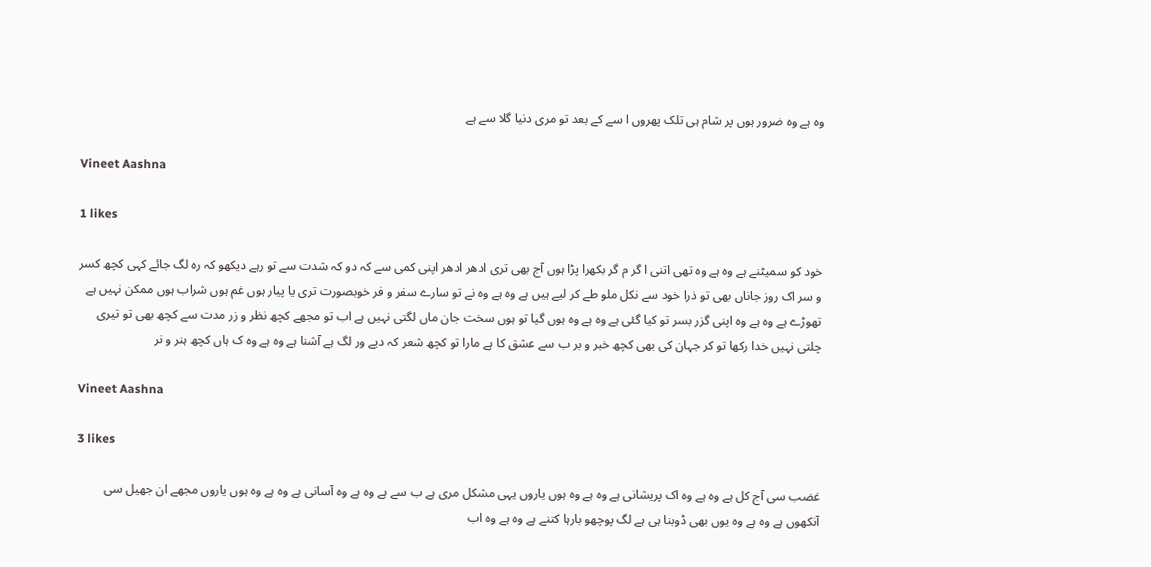وہ ہے وہ ضرور ہوں پر شام ہی تلک پھروں ا سے کے بعد تو مری دنیا گلا سے ہے

Vineet Aashna

1 likes

خود کو سمیٹنے ہے وہ ہے وہ تھی اتنی ا گر م گر بکھرا پڑا ہوں آج بھی تری ادھر ادھر اپنی کمی سے کہ دو کہ شدت سے تو رہے دیکھو کہ رہ لگ جائے کہی کچھ کسر و سر اک روز جاناں بھی تو ذرا خود سے نکل ملو طے کر لیے ہیں ہے وہ ہے وہ نے تو سارے سفر و فر خوبصورت تری یا پیار ہوں غم ہوں شراب ہوں ممکن نہیں ہے تھوڑے ہے وہ ہے وہ اپنی گزر بسر تو کیا گئی ہے وہ ہے وہ ہوں گیا تو ہوں سخت جان ماں لگتی نہیں ہے اب تو مجھے کچھ نظر و زر مدت سے کچھ بھی تو تیری چلتی نہیں خدا رکھا تو کر جہان کی بھی کچھ خبر و بر ب سے عشق کا ہے مارا تو کچھ شعر کہ دیے ور لگ ہے آشنا ہے وہ ہے وہ ک ہاں کچھ ہنر و نر

Vineet Aashna

3 likes

غضب سی آج کل ہے وہ ہے وہ اک پریشانی ہے وہ ہے وہ ہوں یاروں یہی مشکل مری ہے ب سے ہے وہ ہے وہ آسانی ہے وہ ہے وہ ہوں یاروں مجھے ان جھیل سی آنکھوں ہے وہ ہے وہ یوں بھی ڈوبنا ہی ہے لگ پوچھو بارہا کتنے ہے وہ ہے وہ اب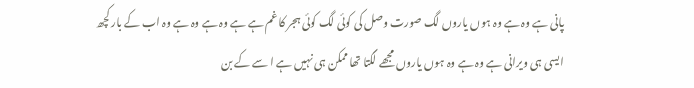پانی ہے وہ ہے وہ ہوں یاروں لگ صورت وصل کی کوئی لگ کوئی ہجر کا غم ہے ہے وہ ہے وہ ہے وہ اب کے بار کچھ ایسی ہی ویرانی ہے وہ ہے وہ ہوں یاروں مجھے لگتا تھا ممکن ہی نہیں ہے ا سے کے بن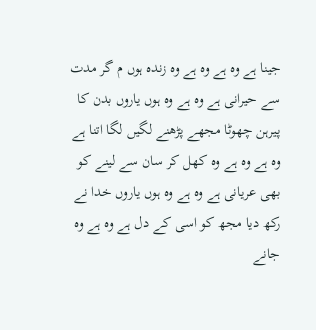جینا ہے وہ ہے وہ ہے وہ زندہ ہوں م گر مدت سے حیرانی ہے وہ ہے وہ ہوں یاروں بدن کا پیرہن چھوٹا مجھے پڑھنے لگیں لگا اتنا ہے وہ ہے وہ ہے وہ کھل کر سان سے لینے کو بھی عریانی ہے وہ ہے وہ ہوں یاروں خدا نے رکھ دیا مجھ کو اسی کے دل ہے وہ ہے وہ جانے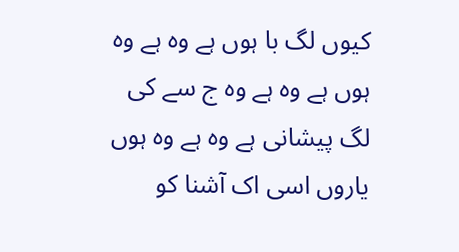کیوں لگ با ہوں ہے وہ ہے وہ ہوں ہے وہ ہے وہ ج سے کی لگ پیشانی ہے وہ ہے وہ ہوں یاروں اسی اک آشنا کو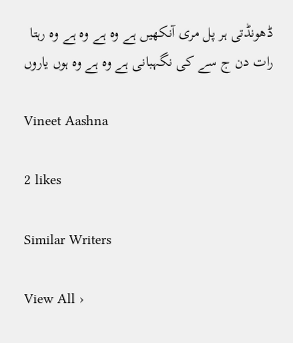ڈھونڈتی ہر پل مری آنکھیں ہے وہ ہے وہ ہے وہ رہتا رات دن ج سے کی نگہبانی ہے وہ ہے وہ ہوں یاروں

Vineet Aashna

2 likes

Similar Writers

View All ›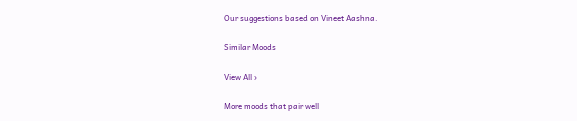Our suggestions based on Vineet Aashna.

Similar Moods

View All ›

More moods that pair well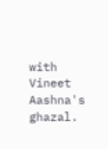with Vineet Aashna's ghazal.